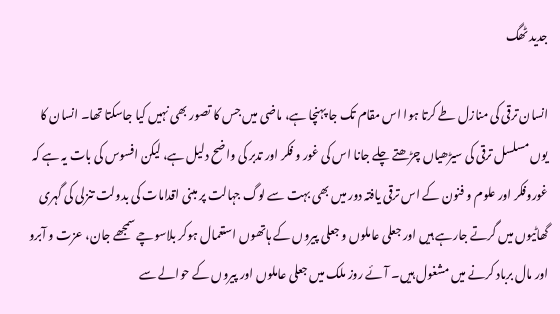جدید ٹھگ

انسان ترقی کی منازل طے کرتا ہوا اس مقام تک جا پہنچا ہے، ماضی میں جس کا تصور بھی نہیں کیا جاسکتا تھا۔ انسان کا یوں مسلسل ترقی کی سیڑھیاں چڑھتے چلے جانا اس کی غور و فکر اور تدبر کی واضح دلیل ہے، لیکن افسوس کی بات یہ ہے کہ غوروفکر اور علوم و فنون کے اس ترقی یافتہ دور میں بھی بہت سے لوگ جہالت پر مبنی اقدامات کی بدولت تنزلی کی گہری گھاٹیوں میں گرتے جارہے ہیں اور جعلی عاملوں و جعلی پیروں کے ہاتھوں استعمال ہوکر بلاسوچے سمجھے جان، عزت و آبرو اور مال برباد کرنے میں مشغول ہیں۔ آئے روز ملک میں جعلی عاملوں اور پیروں کے حوالے سے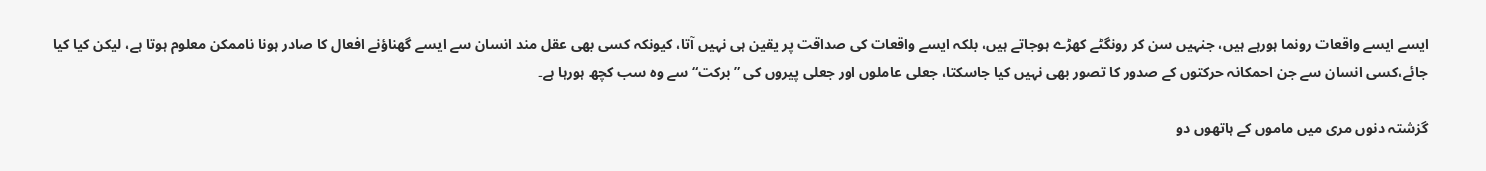ایسے ایسے واقعات رونما ہورہے ہیں، جنہیں سن کر رونگٹے کھڑے ہوجاتے ہیں، بلکہ ایسے واقعات کی صداقت پر یقین ہی نہیں آتا، کیونکہ کسی بھی عقل مند انسان سے ایسے گھناؤنے افعال کا صادر ہونا ناممکن معلوم ہوتا ہے، لیکن کیا کیا جائے،کسی انسان سے جن احمکانہ حرکتوں کے صدور کا تصور بھی نہیں کیا جاسکتا، جعلی عاملوں اور جعلی پیروں کی ”برکت“ سے وہ سب کچھ ہورہا ہے۔

گزشتہ دنوں مری میں ماموں کے ہاتھوں دو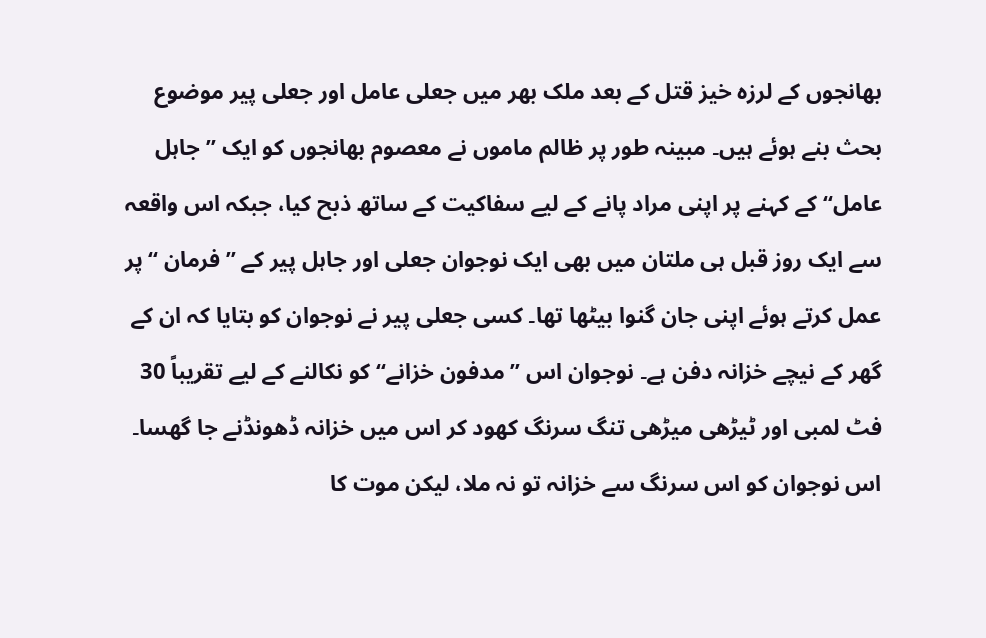بھانجوں کے لرزہ خیز قتل کے بعد ملک بھر میں جعلی عامل اور جعلی پیر موضوع بحث بنے ہوئے ہیں۔ مبینہ طور پر ظالم ماموں نے معصوم بھانجوں کو ایک ”جاہل عامل“ کے کہنے پر اپنی مراد پانے کے لیے سفاکیت کے ساتھ ذبح کیا، جبکہ اس واقعہ سے ایک روز قبل ہی ملتان میں بھی ایک نوجوان جعلی اور جاہل پیر کے ”فرمان “پر عمل کرتے ہوئے اپنی جان گنوا بیٹھا تھا۔ کسی جعلی پیر نے نوجوان کو بتایا کہ ان کے گھر کے نیچے خزانہ دفن ہے۔ نوجوان اس ”مدفون خزانے“ کو نکالنے کے لیے تقریباً 30 فٹ لمبی اور ٹیڑھی میڑھی تنگ سرنگ کھود کر اس میں خزانہ ڈھونڈنے جا گھسا۔ اس نوجوان کو اس سرنگ سے خزانہ تو نہ ملا، لیکن موت کا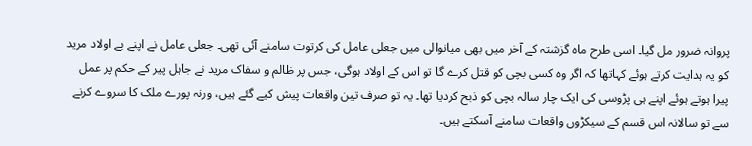پروانہ ضرور مل گیا۔ اسی طرح ماہ گزشتہ کے آخر میں بھی میانوالی میں جعلی عامل کی کرتوت سامنے آئی تھی۔ جعلی عامل نے اپنے بے اولاد مرید کو یہ ہدایت کرتے ہوئے کہاتھا کہ اگر وہ کسی بچی کو قتل کرے گا تو اس کے اولاد ہوگی، جس پر ظالم و سفاک مرید نے جاہل پیر کے حکم پر عمل پیرا ہوتے ہوئے اپنے ہی پڑوسی کی ایک چار سالہ بچی کو ذبح کردیا تھا۔ یہ تو صرف تین واقعات پیش کیے گئے ہیں، ورنہ پورے ملک کا سروے کرنے سے تو سالانہ اس قسم کے سیکڑوں واقعات سامنے آسکتے ہیں۔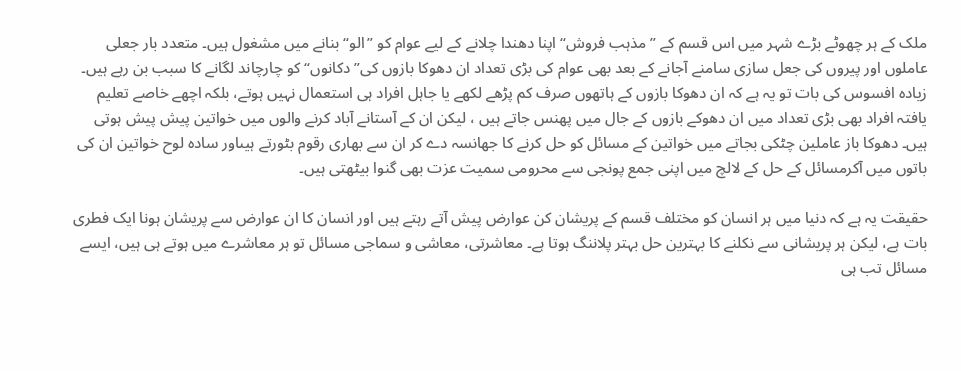ملک کے ہر چھوٹے بڑے شہر میں اس قسم کے ”مذہب فروش“ اپنا دھندا چلانے کے لیے عوام کو ”الو“ بنانے میں مشغول ہیں۔ متعدد بار جعلی عاملوں اور پیروں کی جعل سازی سامنے آجانے کے بعد بھی عوام کی بڑی تعداد ان دھوکا بازوں کی” دکانوں“ کو چارچاند لگانے کا سبب بن رہے ہیں۔ زیادہ افسوس کی بات تو یہ ہے کہ ان دھوکا بازوں کے ہاتھوں صرف کم پڑھے لکھے یا جاہل افراد ہی استعمال نہیں ہوتے، بلکہ اچھے خاصے تعلیم یافتہ افراد بھی بڑی تعداد میں ان دھوکے بازوں کے جال میں پھنس جاتے ہیں ، لیکن ان کے آستانے آباد کرنے والوں میں خواتین پیش پیش ہوتی ہیں۔ دھوکا باز عاملین چٹکی بجاتے میں خواتین کے مسائل کو حل کرنے کا جھانسہ دے کر ان سے بھاری رقوم بٹورتے ہیںاور سادہ لوح خواتین ان کی باتوں میں آکرمسائل کے حل کے لالچ میں اپنی جمع پونجی سے محرومی سمیت عزت بھی گنوا بیٹھتی ہیں۔

حقیقت یہ ہے کہ دنیا میں ہر انسان کو مختلف قسم کے پریشان کن عوارض پیش آتے رہتے ہیں اور انسان کا ان عوارض سے پریشان ہونا ایک فطری بات ہے، لیکن ہر پریشانی سے نکلنے کا بہترین حل بہتر پلاننگ ہوتا ہے۔ معاشرتی، معاشی و سماجی مسائل تو ہر معاشرے میں ہوتے ہی ہیں، ایسے مسائل تب ہی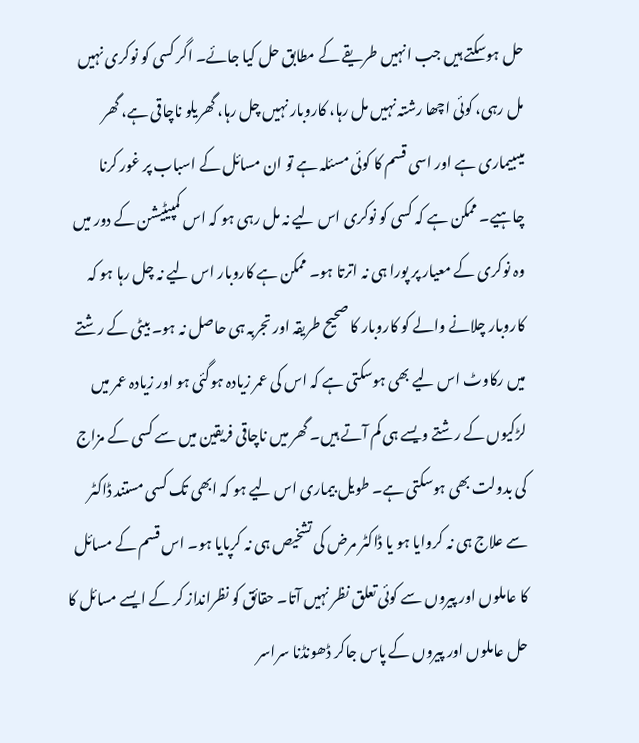حل ہوسکتے ہیں جب انہیں طریقے کے مطابق حل کیا جائے۔ اگر کسی کو نوکری نہیں مل رہی، کوئی اچھا رشتہ نہیں مل رہا، کاروبار نہیں چل رہا، گھریلو ناچاقی ہے، گھر میںبیماری ہے اور اسی قسم کا کوئی مسئلہ ہے تو ان مسائل کے اسباب پر غور کرنا چاہیے۔ ممکن ہے کہ کسی کو نوکری اس لیے نہ مل رہی ہو کہ اس کمپیٹیشن کے دور میں وہ نوکری کے معیار پر پورا ہی نہ اترتا ہو۔ ممکن ہے کاروبار اس لیے نہ چل رہا ہو کہ کاروبار چلانے والے کو کاروبار کا صحیح طریقہ اور تجربہ ہی حاصل نہ ہو۔ بیٹی کے رشتے میں رکاوٹ اس لیے بھی ہوسکتی ہے کہ اس کی عمر زیادہ ہوگئی ہو اور زیادہ عمر میں لڑکیوں کے رشتے ویسے ہی کم آتے ہیں۔ گھر میں ناچاقی فریقین میں سے کسی کے مزاج کی بدولت بھی ہوسکتی ہے۔ طویل بیماری اس لیے ہو کہ ابھی تک کسی مستند ڈاکٹر سے علاج ہی نہ کروایا ہو یا ڈاکٹر مرض کی تشخیص ہی نہ کرپایا ہو۔ اس قسم کے مسائل کا عاملوں اور پیروں سے کوئی تعلق نظر نہیں آتا۔ حقائق کو نظرانداز کر کے ایسے مسائل کا حل عاملوں اور پیروں کے پاس جاکر ڈھونڈنا سراسر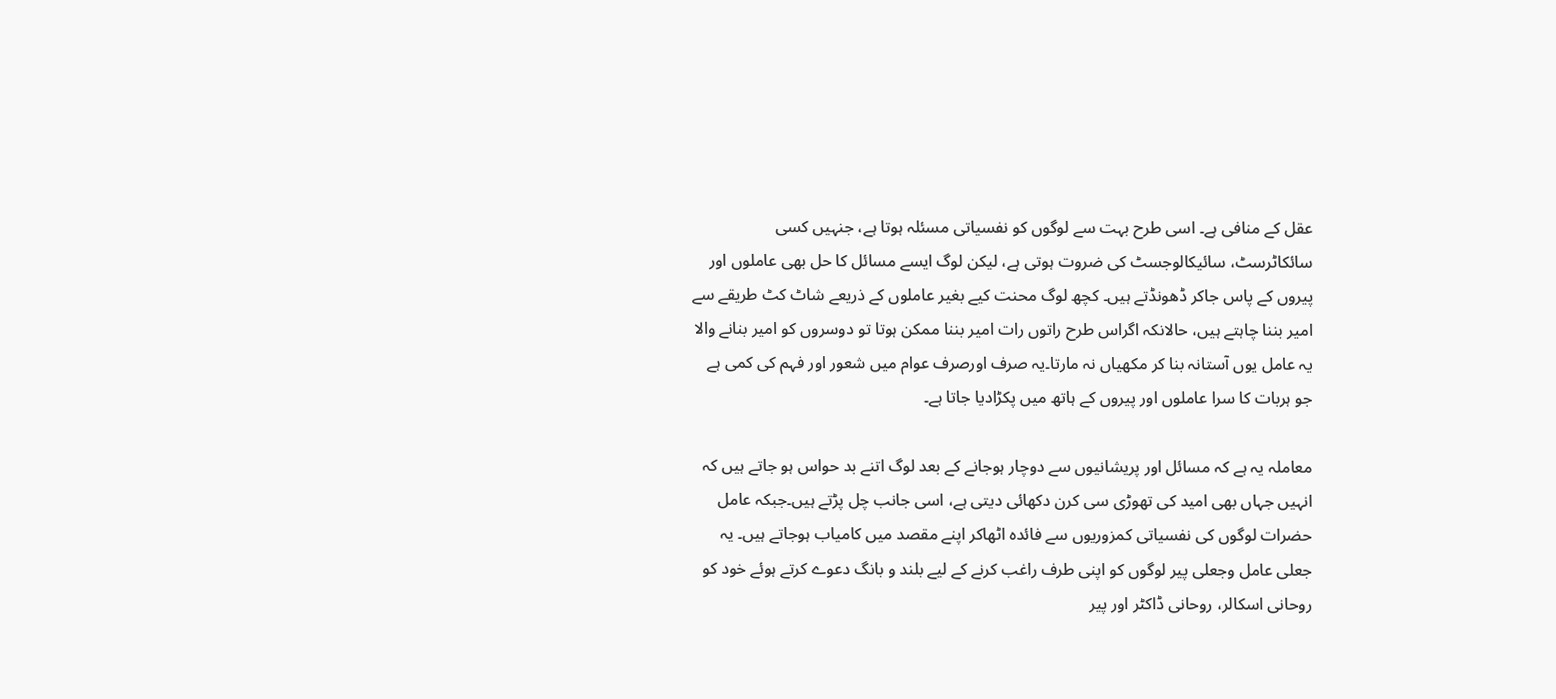عقل کے منافی ہے۔ اسی طرح بہت سے لوگوں کو نفسیاتی مسئلہ ہوتا ہے، جنہیں کسی سائکاٹرسٹ، سائیکالوجسٹ کی ضروت ہوتی ہے، لیکن لوگ ایسے مسائل کا حل بھی عاملوں اور پیروں کے پاس جاکر ڈھونڈتے ہیں۔ کچھ لوگ محنت کیے بغیر عاملوں کے ذریعے شاٹ کٹ طریقے سے امیر بننا چاہتے ہیں، حالانکہ اگراس طرح راتوں رات امیر بننا ممکن ہوتا تو دوسروں کو امیر بنانے والا یہ عامل یوں آستانہ بنا کر مکھیاں نہ مارتا۔یہ صرف اورصرف عوام میں شعور اور فہم کی کمی ہے جو ہربات کا سرا عاملوں اور پیروں کے ہاتھ میں پکڑادیا جاتا ہے۔

معاملہ یہ ہے کہ مسائل اور پریشانیوں سے دوچار ہوجانے کے بعد لوگ اتنے بد حواس ہو جاتے ہیں کہ انہیں جہاں بھی امید کی تھوڑی سی کرن دکھائی دیتی ہے، اسی جانب چل پڑتے ہیں۔جبکہ عامل حضرات لوگوں کی نفسیاتی کمزوریوں سے فائدہ اٹھاکر اپنے مقصد میں کامیاب ہوجاتے ہیں۔ یہ جعلی عامل وجعلی پیر لوگوں کو اپنی طرف راغب کرنے کے لیے بلند و بانگ دعوے کرتے ہوئے خود کو روحانی اسکالر، روحانی ڈاکٹر اور پیر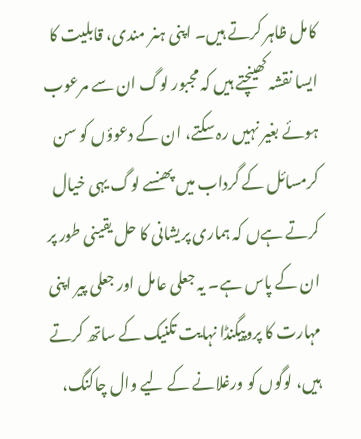کامل ظاہر کرتے ہیں۔ اپنی ہنر مندی، قابلیت کا ایسا نقشہ کھینچتے ہیں کہ مجبور لوگ ان سے مرعوب ہوئے بغیر نہیں رہ سکتے، ان کے دعوؤں کو سن کرمسائل کے گرداب میں پھنسے لوگ یہی خیال کرتے ہےں کہ ہماری پریشانی کا حل یقینی طور پر ان کے پاس ہے۔ یہ جعلی عامل اور جعلی پیر اپنی مہارت کا پروپیگنڈا نہایت تکنیک کے ساتھ کرتے ہیں، لوگوں کو ورغلانے کے لیے وال چاکنگ،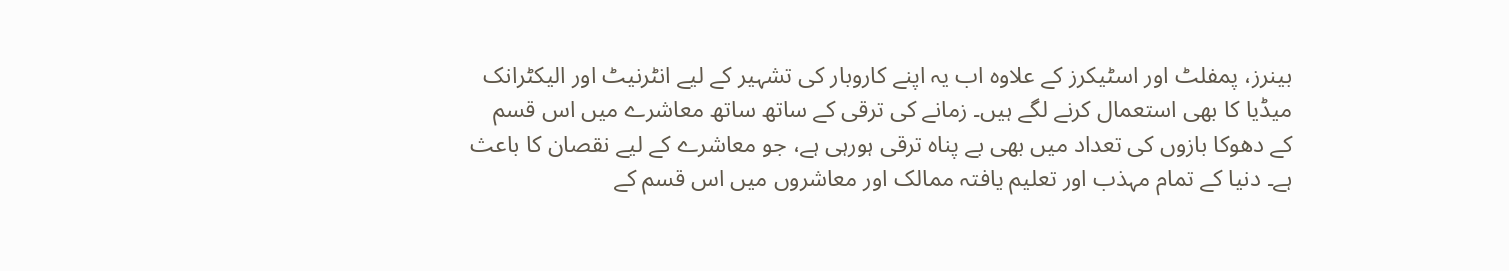بینرز، پمفلٹ اور اسٹیکرز کے علاوہ اب یہ اپنے کاروبار کی تشہیر کے لیے انٹرنیٹ اور الیکٹرانک میڈیا کا بھی استعمال کرنے لگے ہیں۔ زمانے کی ترقی کے ساتھ ساتھ معاشرے میں اس قسم کے دھوکا بازوں کی تعداد میں بھی بے پناہ ترقی ہورہی ہے، جو معاشرے کے لیے نقصان کا باعث ہے۔ دنیا کے تمام مہذب اور تعلیم یافتہ ممالک اور معاشروں میں اس قسم کے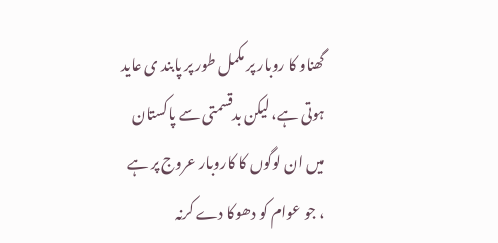گھناو کا روبار پر مکمل طور پر پابند ی عاید ہوتی ہے، لیکن بدقسمتی سے پاکستان میں ان لوگوں کا کاروبار عروج پر ہے ، جو عوام کو دھوکا دے کرنہ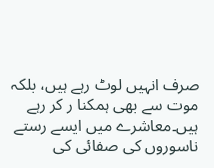صرف انہیں لوٹ رہے ہیں، بلکہ موت سے بھی ہمکنا ر کر رہے ہیں۔معاشرے میں ایسے رستے ناسوروں کی صفائی کی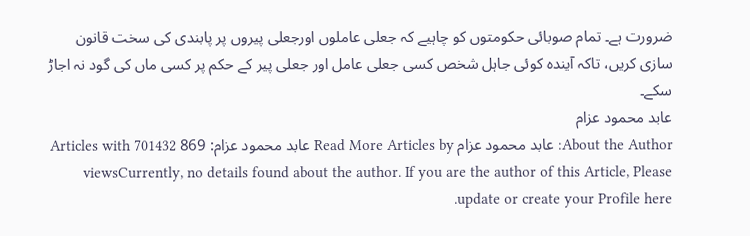ضرورت ہے۔ تمام صوبائی حکومتوں کو چاہیے کہ جعلی عاملوں اورجعلی پیروں پر پابندی کی سخت قانون سازی کریں، تاکہ آیندہ کوئی جاہل شخص کسی جعلی عامل اور جعلی پیر کے حکم پر کسی ماں کی گود نہ اجاڑ سکے۔
عابد محمود عزام
About the Author: عابد محمود عزام Read More Articles by عابد محمود عزام: 869 Articles with 701432 viewsCurrently, no details found about the author. If you are the author of this Article, Please update or create your Profile here.